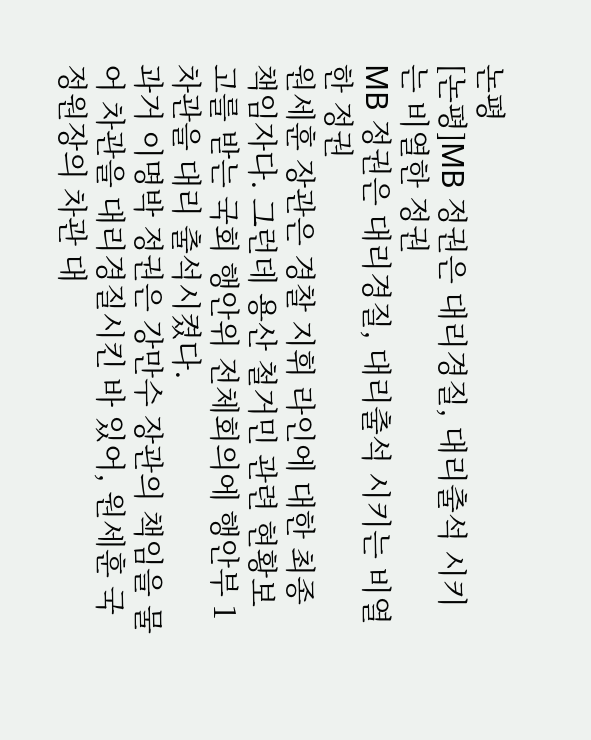논평
[논평]MB 정권은 대리경질, 대리출석 시키는 비열한 정권
MB 정권은 대리경질, 대리출석 시키는 비열한 정권
원세훈 장관은 경찰 지휘 라인에 대한 최종 책임자다. 그런데 용산 철거민 관련 현황보고를 받는 국회 행안위 전체회의에 행안부 1차관을 대리 출석시켰다.
과거 이명박 정권은 강만수 장관의 책임을 물어 차관을 대리경질시킨 바 있어, 원세훈 국정원장의 차관 대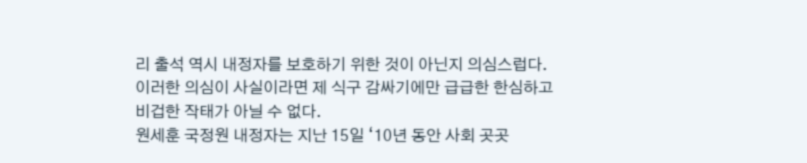리 출석 역시 내정자를 보호하기 위한 것이 아닌지 의심스럽다.
이러한 의심이 사실이라면 제 식구 감싸기에만 급급한 한심하고 비겁한 작태가 아닐 수 없다.
원세훈 국정원 내정자는 지난 15일 ‘10년 동안 사회 곳곳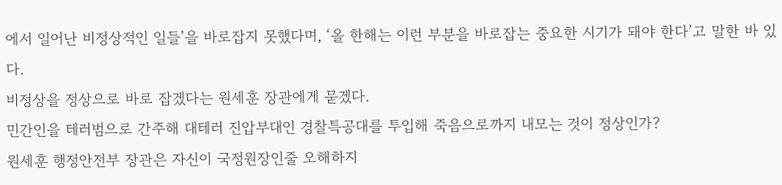에서 일어난 비정상적인 일들’을 바로잡지 못했다며, ‘올 한해는 이런 부분을 바로잡는 중요한 시기가 돼야 한다’고 말한 바 있다.
비정상을 정상으로 바로 잡겠다는 원세훈 장관에게 묻겠다.
민간인을 테러범으로 간주해 대테러 진압부대인 경찰특공대를 투입해 죽음으로까지 내모는 것이 정상인가?
원세훈 행정안전부 장관은 자신이 국정원장인줄 오해하지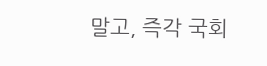말고, 즉각 국회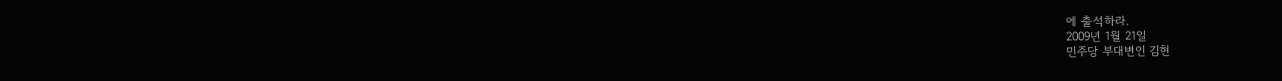에 출석하라.
2009년 1월 21일
민주당 부대변인 김현